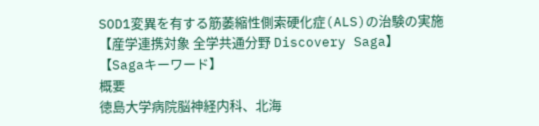SOD1変異を有する筋萎縮性側索硬化症(ALS)の治験の実施
【産学連携対象 全学共通分野 Discovery Saga】
【Sagaキーワード】
概要
徳島大学病院脳神経内科、北海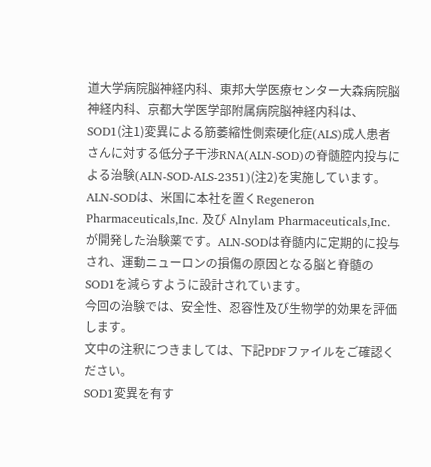道大学病院脳神経内科、東邦大学医療センター大森病院脳神経内科、京都大学医学部附属病院脳神経内科は、SOD1(注1)変異による筋萎縮性側索硬化症(ALS)成人患者さんに対する低分子干渉RNA(ALN-SOD)の脊髄腔内投与による治験(ALN-SOD-ALS-2351)(注2)を実施しています。ALN-SODは、米国に本社を置くRegeneron Pharmaceuticals,Inc. 及び Alnylam Pharmaceuticals,Inc. が開発した治験薬です。ALN-SODは脊髄内に定期的に投与され、運動ニューロンの損傷の原因となる脳と脊髄のSOD1を減らすように設計されています。
今回の治験では、安全性、忍容性及び生物学的効果を評価します。
文中の注釈につきましては、下記PDFファイルをご確認ください。
SOD1変異を有す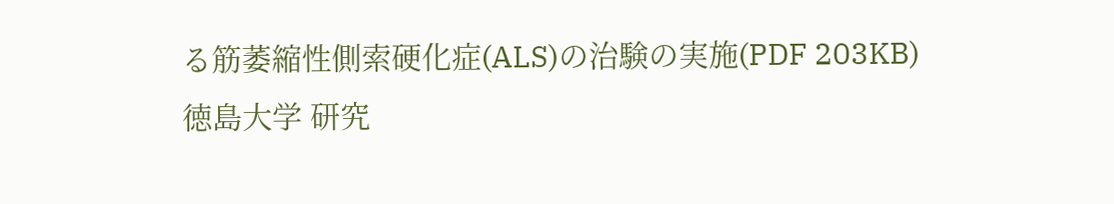る筋萎縮性側索硬化症(ALS)の治験の実施(PDF 203KB)
徳島大学 研究